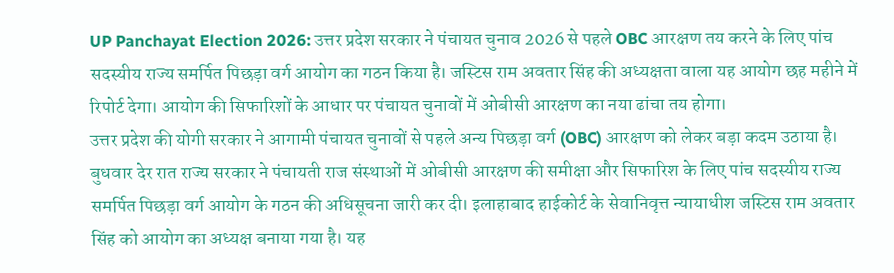UP Panchayat Election 2026: उत्तर प्रदेश सरकार ने पंचायत चुनाव 2026 से पहले OBC आरक्षण तय करने के लिए पांच सदस्यीय राज्य समर्पित पिछड़ा वर्ग आयोग का गठन किया है। जस्टिस राम अवतार सिंह की अध्यक्षता वाला यह आयोग छह महीने में रिपोर्ट देगा। आयोग की सिफारिशों के आधार पर पंचायत चुनावों में ओबीसी आरक्षण का नया ढांचा तय होगा।
उत्तर प्रदेश की योगी सरकार ने आगामी पंचायत चुनावों से पहले अन्य पिछड़ा वर्ग (OBC) आरक्षण को लेकर बड़ा कदम उठाया है। बुधवार देर रात राज्य सरकार ने पंचायती राज संस्थाओं में ओबीसी आरक्षण की समीक्षा और सिफारिश के लिए पांच सदस्यीय राज्य समर्पित पिछड़ा वर्ग आयोग के गठन की अधिसूचना जारी कर दी। इलाहाबाद हाईकोर्ट के सेवानिवृत्त न्यायाधीश जस्टिस राम अवतार सिंह को आयोग का अध्यक्ष बनाया गया है। यह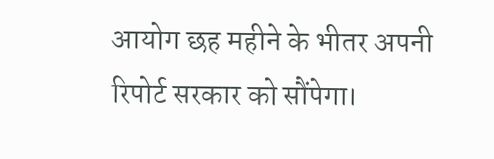आयोग छह महीने के भीतर अपनी रिपोर्ट सरकार को सौंपेगा।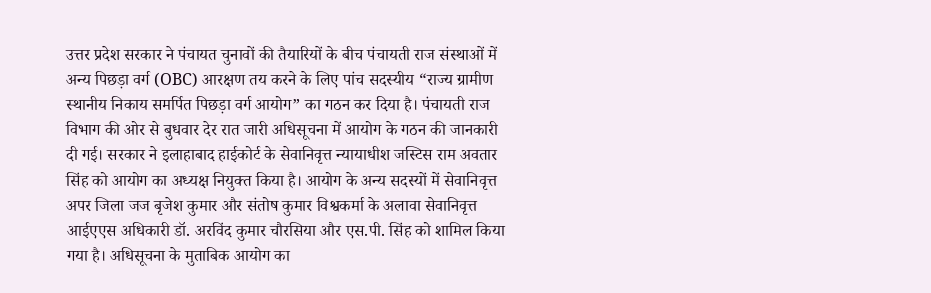उत्तर प्रदेश सरकार ने पंचायत चुनावों की तैयारियों के बीच पंचायती राज संस्थाओं में अन्य पिछड़ा वर्ग (OBC) आरक्षण तय करने के लिए पांच सदस्यीय “राज्य ग्रामीण स्थानीय निकाय समर्पित पिछड़ा वर्ग आयोग” का गठन कर दिया है। पंचायती राज विभाग की ओर से बुधवार देर रात जारी अधिसूचना में आयोग के गठन की जानकारी दी गई। सरकार ने इलाहाबाद हाईकोर्ट के सेवानिवृत्त न्यायाधीश जस्टिस राम अवतार सिंह को आयोग का अध्यक्ष नियुक्त किया है। आयोग के अन्य सदस्यों में सेवानिवृत्त अपर जिला जज बृजेश कुमार और संतोष कुमार विश्वकर्मा के अलावा सेवानिवृत्त आईएएस अधिकारी डॉ. अरविंद कुमार चौरसिया और एस.पी. सिंह को शामिल किया गया है। अधिसूचना के मुताबिक आयोग का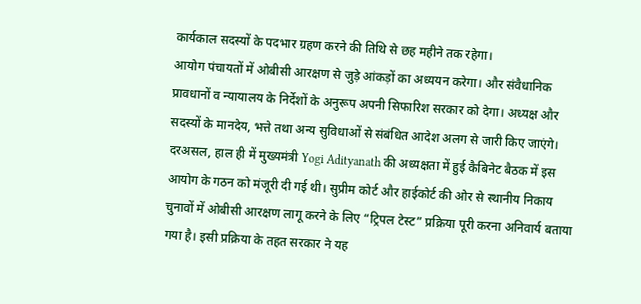कार्यकाल सदस्यों के पदभार ग्रहण करने की तिथि से छह महीने तक रहेगा।
आयोग पंचायतों में ओबीसी आरक्षण से जुड़े आंकड़ों का अध्ययन करेगा। और संवैधानिक प्रावधानों व न्यायालय के निर्देशों के अनुरूप अपनी सिफारिश सरकार को देगा। अध्यक्ष और सदस्यों के मानदेय, भत्ते तथा अन्य सुविधाओं से संबंधित आदेश अलग से जारी किए जाएंगे।
दरअसल, हाल ही में मुख्यमंत्री Yogi Adityanath की अध्यक्षता में हुई कैबिनेट बैठक में इस आयोग के गठन को मंजूरी दी गई थी। सुप्रीम कोर्ट और हाईकोर्ट की ओर से स्थानीय निकाय चुनावों में ओबीसी आरक्षण लागू करने के लिए “ट्रिपल टेस्ट” प्रक्रिया पूरी करना अनिवार्य बताया गया है। इसी प्रक्रिया के तहत सरकार ने यह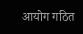आयोग गठित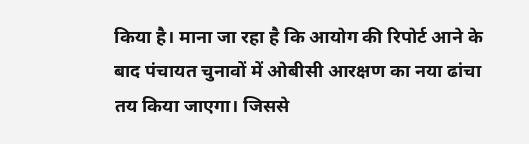किया है। माना जा रहा है कि आयोग की रिपोर्ट आने के बाद पंचायत चुनावों में ओबीसी आरक्षण का नया ढांचा तय किया जाएगा। जिससे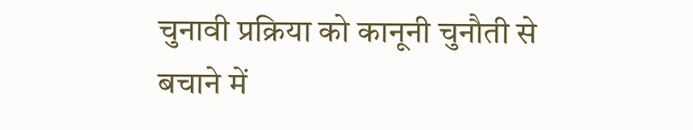चुनावी प्रक्रिया को कानूनी चुनौती से बचाने में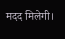मदद मिलेगी।